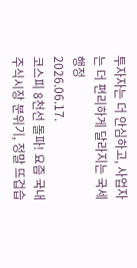투자자는 더 안심하고, 사업자는 더 편리하게 달라지는 국세 행정
2026.06.17.
코스피 8천선 돌파! 요즘 국내 주식시장 분위기, 정말 뜨겁습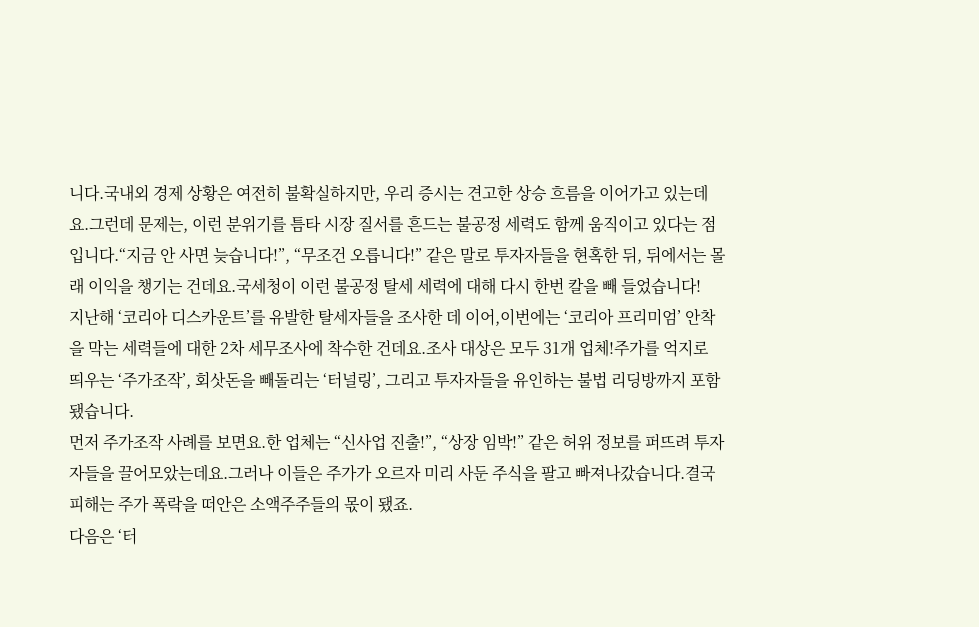니다.국내외 경제 상황은 여전히 불확실하지만, 우리 증시는 견고한 상승 흐름을 이어가고 있는데요.그런데 문제는, 이런 분위기를 틈타 시장 질서를 흔드는 불공정 세력도 함께 움직이고 있다는 점입니다.“지금 안 사면 늦습니다!”, “무조건 오릅니다!” 같은 말로 투자자들을 현혹한 뒤, 뒤에서는 몰래 이익을 챙기는 건데요.국세청이 이런 불공정 탈세 세력에 대해 다시 한번 칼을 빼 들었습니다!
지난해 ‘코리아 디스카운트’를 유발한 탈세자들을 조사한 데 이어,이번에는 ‘코리아 프리미엄’ 안착을 막는 세력들에 대한 2차 세무조사에 착수한 건데요.조사 대상은 모두 31개 업체!주가를 억지로 띄우는 ‘주가조작’, 회삿돈을 빼돌리는 ‘터널링’, 그리고 투자자들을 유인하는 불법 리딩방까지 포함됐습니다.
먼저 주가조작 사례를 보면요.한 업체는 “신사업 진출!”, “상장 임박!” 같은 허위 정보를 퍼뜨려 투자자들을 끌어모았는데요.그러나 이들은 주가가 오르자 미리 사둔 주식을 팔고 빠져나갔습니다.결국 피해는 주가 폭락을 떠안은 소액주주들의 몫이 됐죠.
다음은 ‘터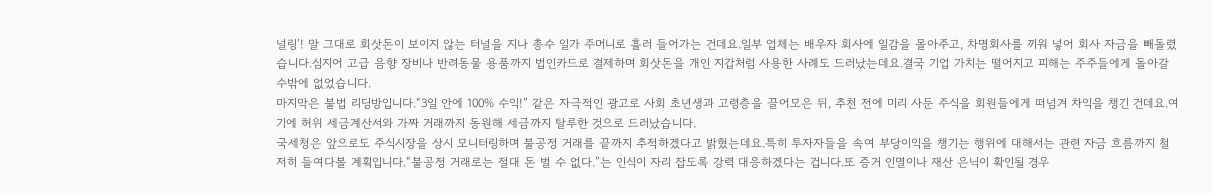널링’! 말 그대로 회삿돈이 보이지 않는 터널을 지나 총수 일가 주머니로 흘러 들어가는 건데요.일부 업체는 배우자 회사에 일감을 몰아주고, 차명회사를 끼워 넣어 회사 자금을 빼돌렸습니다.심지어 고급 음향 장비나 반려동물 용품까지 법인카드로 결제하며 회삿돈을 개인 지갑처럼 사용한 사례도 드러났는데요.결국 기업 가치는 떨어지고 피해는 주주들에게 돌아갈 수밖에 없었습니다.
마지막은 불법 리딩방입니다.“3일 안에 100% 수익!” 같은 자극적인 광고로 사회 초년생과 고령층을 끌어모은 뒤, 추천 전에 미리 사둔 주식을 회원들에게 떠넘겨 차익을 챙긴 건데요.여기에 허위 세금계산서와 가짜 거래까지 동원해 세금까지 탈루한 것으로 드러났습니다.
국세청은 앞으로도 주식시장을 상시 모니터링하며 불공정 거래를 끝까지 추적하겠다고 밝혔는데요.특히 투자자들을 속여 부당이익을 챙기는 행위에 대해서는 관련 자금 흐름까지 철저히 들여다볼 계획입니다.“불공정 거래로는 절대 돈 벌 수 없다.”는 인식이 자리 잡도록 강력 대응하겠다는 겁니다.또 증거 인멸이나 재산 은닉이 확인될 경우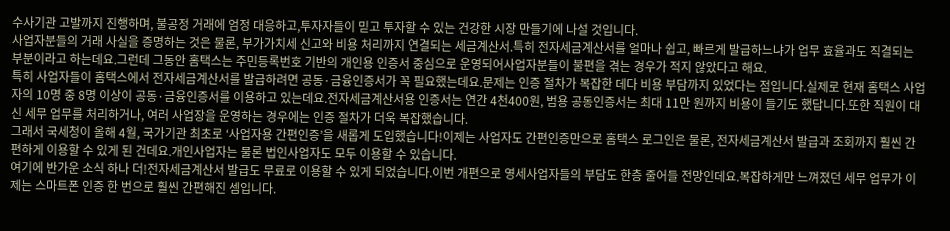수사기관 고발까지 진행하며, 불공정 거래에 엄정 대응하고,투자자들이 믿고 투자할 수 있는 건강한 시장 만들기에 나설 것입니다.
사업자분들의 거래 사실을 증명하는 것은 물론, 부가가치세 신고와 비용 처리까지 연결되는 세금계산서.특히 전자세금계산서를 얼마나 쉽고, 빠르게 발급하느냐가 업무 효율과도 직결되는 부분이라고 하는데요.그런데 그동안 홈택스는 주민등록번호 기반의 개인용 인증서 중심으로 운영되어사업자분들이 불편을 겪는 경우가 적지 않았다고 해요.
특히 사업자들이 홈택스에서 전자세금계산서를 발급하려면 공동·금융인증서가 꼭 필요했는데요.문제는 인증 절차가 복잡한 데다 비용 부담까지 있었다는 점입니다.실제로 현재 홈택스 사업자의 10명 중 8명 이상이 공동·금융인증서를 이용하고 있는데요.전자세금계산서용 인증서는 연간 4천400원, 범용 공동인증서는 최대 11만 원까지 비용이 들기도 했답니다.또한 직원이 대신 세무 업무를 처리하거나, 여러 사업장을 운영하는 경우에는 인증 절차가 더욱 복잡했습니다.
그래서 국세청이 올해 4월, 국가기관 최초로 ‘사업자용 간편인증’을 새롭게 도입했습니다!이제는 사업자도 간편인증만으로 홈택스 로그인은 물론, 전자세금계산서 발급과 조회까지 훨씬 간편하게 이용할 수 있게 된 건데요.개인사업자는 물론 법인사업자도 모두 이용할 수 있습니다.
여기에 반가운 소식 하나 더!전자세금계산서 발급도 무료로 이용할 수 있게 되었습니다.이번 개편으로 영세사업자들의 부담도 한층 줄어들 전망인데요.복잡하게만 느껴졌던 세무 업무가 이제는 스마트폰 인증 한 번으로 훨씬 간편해진 셈입니다.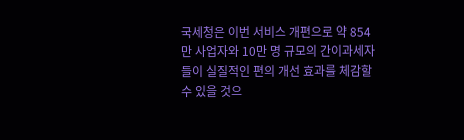국세청은 이번 서비스 개편으로 약 854만 사업자와 10만 명 규모의 간이과세자들이 실질적인 편의 개선 효과를 체감할 수 있을 것으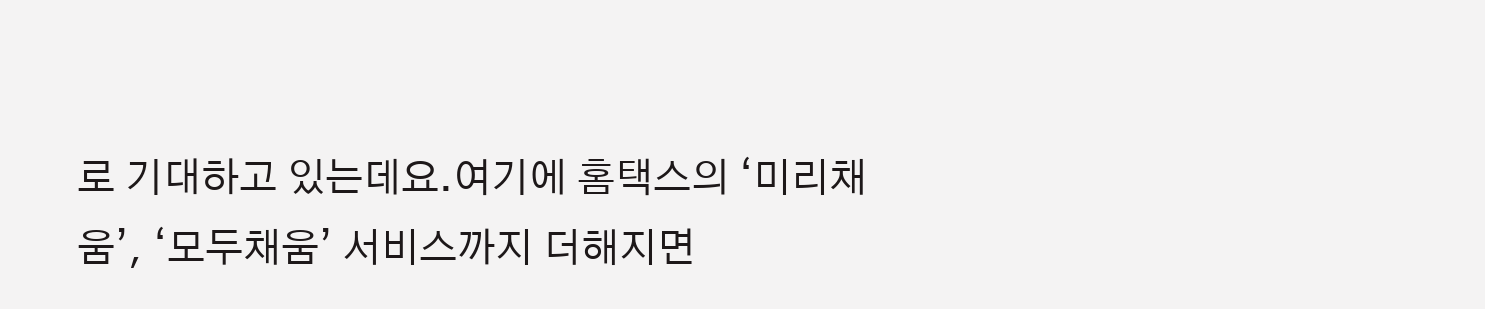로 기대하고 있는데요.여기에 홈택스의 ‘미리채움’, ‘모두채움’ 서비스까지 더해지면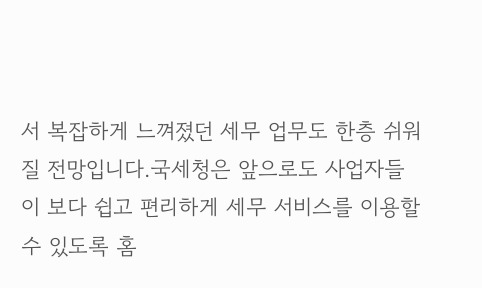서 복잡하게 느껴졌던 세무 업무도 한층 쉬워질 전망입니다.국세청은 앞으로도 사업자들이 보다 쉽고 편리하게 세무 서비스를 이용할 수 있도록 홈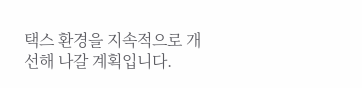택스 환경을 지속적으로 개선해 나갈 계획입니다.